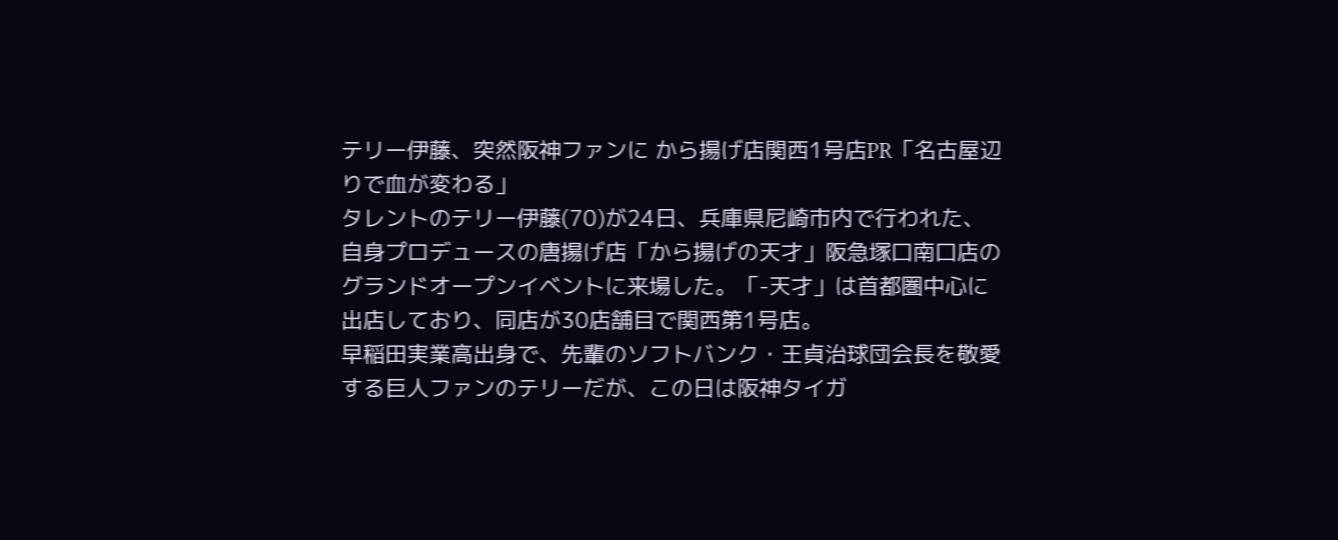テリー伊藤、突然阪神ファンに から揚げ店関西1号店PR「名古屋辺りで血が変わる」
タレントのテリー伊藤(70)が24日、兵庫県尼崎市内で行われた、自身プロデュースの唐揚げ店「から揚げの天才」阪急塚口南口店のグランドオープンイベントに来場した。「-天才」は首都圏中心に出店しており、同店が30店舗目で関西第1号店。
早稲田実業高出身で、先輩のソフトバンク・王貞治球団会長を敬愛する巨人ファンのテリーだが、この日は阪神タイガ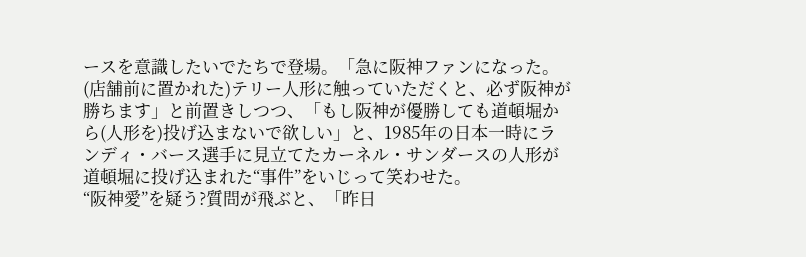ースを意識したいでたちで登場。「急に阪神ファンになった。(店舗前に置かれた)テリー人形に触っていただくと、必ず阪神が勝ちます」と前置きしつつ、「もし阪神が優勝しても道頓堀から(人形を)投げ込まないで欲しい」と、1985年の日本一時にランディ・バース選手に見立てたカーネル・サンダースの人形が道頓堀に投げ込まれた“事件”をいじって笑わせた。
“阪神愛”を疑う?質問が飛ぶと、「昨日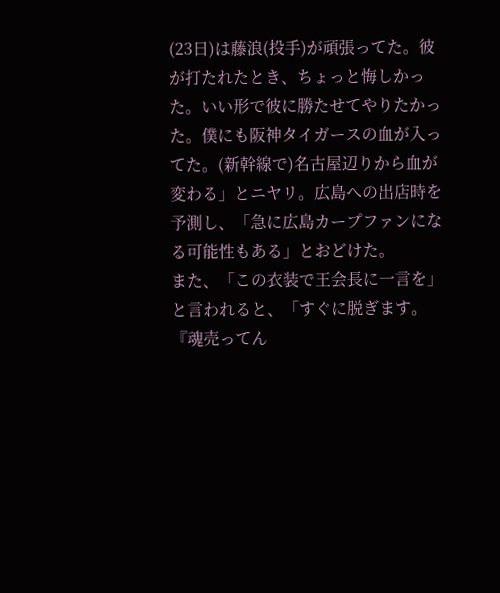(23日)は藤浪(投手)が頑張ってた。彼が打たれたとき、ちょっと悔しかった。いい形で彼に勝たせてやりたかった。僕にも阪神タイガースの血が入ってた。(新幹線で)名古屋辺りから血が変わる」とニヤリ。広島への出店時を予測し、「急に広島カープファンになる可能性もある」とおどけた。
また、「この衣装で王会長に一言を」と言われると、「すぐに脱ぎます。『魂売ってん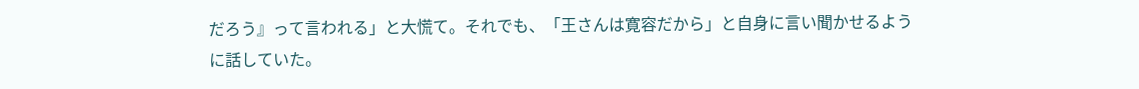だろう』って言われる」と大慌て。それでも、「王さんは寛容だから」と自身に言い聞かせるように話していた。